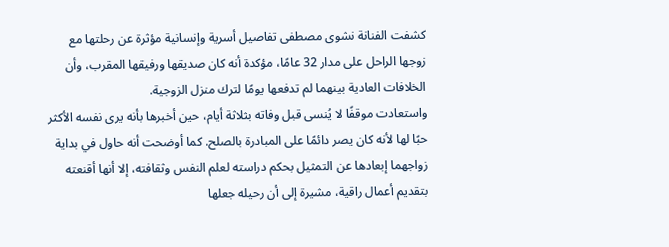كشفت الفنانة نشوى مصطفى تفاصيل أسرية وإنسانية مؤثرة عن رحلتها مع زوجها الراحل على مدار 32 عامًا، مؤكدة أنه كان صديقها ورفيقها المقرب، وأن الخلافات العادية بينهما لم تدفعها يومًا لترك منزل الزوجية.
واستعادت موقفًا لا يُنسى قبل وفاته بثلاثة أيام، حين أخبرها بأنه يرى نفسه الأكثر حبًا لها لأنه كان يصر دائمًا على المبادرة بالصلح. كما أوضحت أنه حاول في بداية زواجهما إبعادها عن التمثيل بحكم دراسته لعلم النفس وثقافته، إلا أنها أقنعته بتقديم أعمال راقية، مشيرة إلى أن رحيله جعلها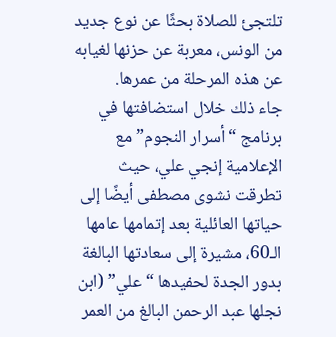تلتجئ للصلاة بحثًا عن نوع جديد من الونس، معربة عن حزنها لغيابه عن هذه المرحلة من عمرها.
جاء ذلك خلال استضافتها في برنامج “أسرار النجوم” مع الإعلامية إنجي علي، حيث تطرقت نشوى مصطفى أيضًا إلى حياتها العائلية بعد إتمامها عامها الـ60، مشيرة إلى سعادتها البالغة بدور الجدة لحفيدها “علي” (ابن نجلها عبد الرحمن البالغ من العمر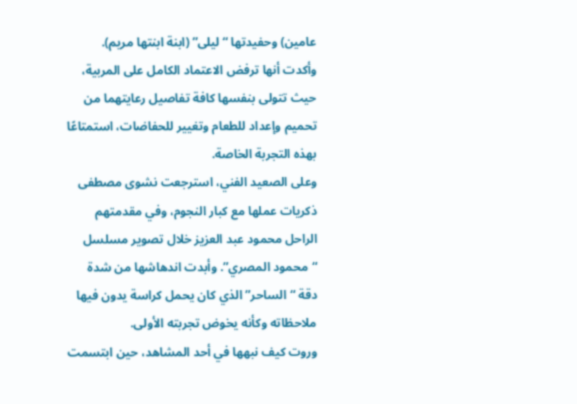عامين) وحفيدتها “ليلى” (ابنة ابنتها مريم). وأكدت أنها ترفض الاعتماد الكامل على المربية، حيث تتولى بنفسها كافة تفاصيل رعايتهما من تحميم وإعداد للطعام وتغيير للحفاضات، استمتاعًا بهذه التجربة الخاصة.
وعلى الصعيد الفني، استرجعت نشوى مصطفى ذكريات عملها مع كبار النجوم، وفي مقدمتهم الراحل محمود عبد العزيز خلال تصوير مسلسل “محمود المصري”. وأبدت اندهاشها من شدة دقة “الساحر” الذي كان يحمل كراسة يدون فيها ملاحظاته وكأنه يخوض تجربته الأولى.
وروت كيف نبهها في أحد المشاهد، حين ابتسمت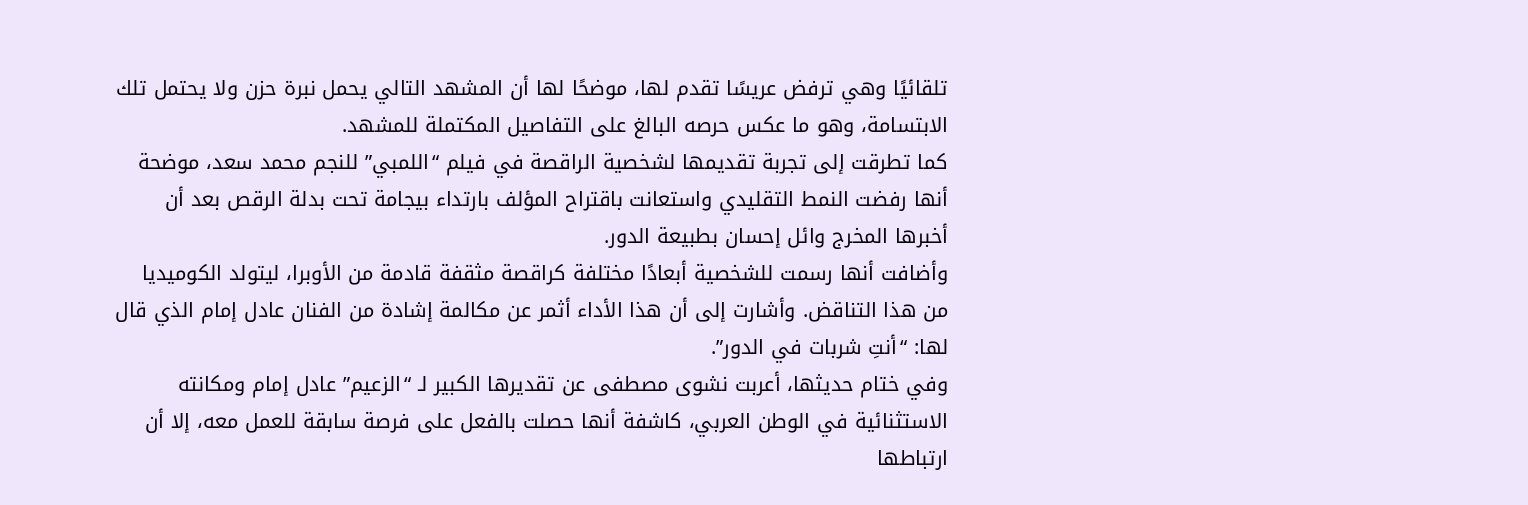تلقائيًا وهي ترفض عريسًا تقدم لها، موضحًا لها أن المشهد التالي يحمل نبرة حزن ولا يحتمل تلك الابتسامة، وهو ما عكس حرصه البالغ على التفاصيل المكتملة للمشهد.
كما تطرقت إلى تجربة تقديمها لشخصية الراقصة في فيلم “اللمبي” للنجم محمد سعد، موضحة أنها رفضت النمط التقليدي واستعانت باقتراح المؤلف بارتداء بيجامة تحت بدلة الرقص بعد أن أخبرها المخرج وائل إحسان بطبيعة الدور.
وأضافت أنها رسمت للشخصية أبعادًا مختلفة كراقصة مثقفة قادمة من الأوبرا، ليتولد الكوميديا من هذا التناقض. وأشارت إلى أن هذا الأداء أثمر عن مكالمة إشادة من الفنان عادل إمام الذي قال لها: “أنتِ شربات في الدور”.
وفي ختام حديثها، أعربت نشوى مصطفى عن تقديرها الكبير لـ “الزعيم” عادل إمام ومكانته الاستثنائية في الوطن العربي، كاشفة أنها حصلت بالفعل على فرصة سابقة للعمل معه، إلا أن ارتباطها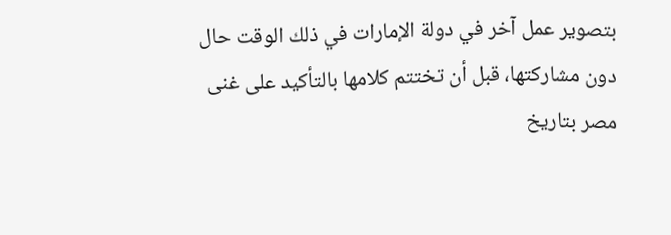بتصوير عمل آخر في دولة الإمارات في ذلك الوقت حال دون مشاركتها، قبل أن تختتم كلامها بالتأكيد على غنى مصر بتاريخ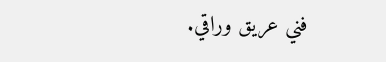فني عريق وراقي.